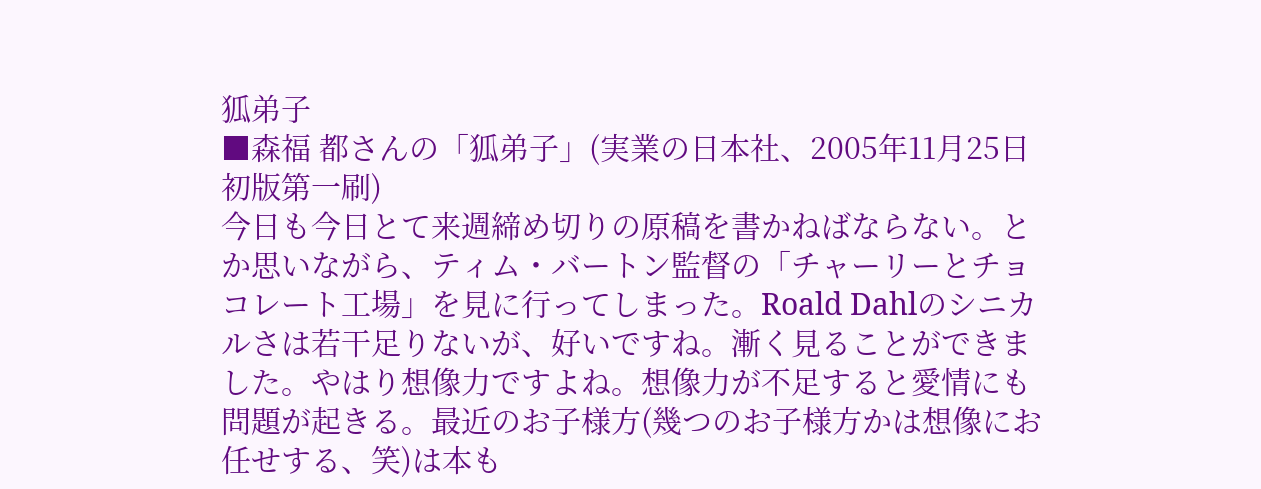狐弟子
■森福 都さんの「狐弟子」(実業の日本社、2005年11月25日初版第一刷)
今日も今日とて来週締め切りの原稿を書かねばならない。とか思いながら、ティム・バートン監督の「チャーリーとチョコレート工場」を見に行ってしまった。Roald Dahlのシニカルさは若干足りないが、好いですね。漸く見ることができました。やはり想像力ですよね。想像力が不足すると愛情にも問題が起きる。最近のお子様方(幾つのお子様方かは想像にお任せする、笑)は本も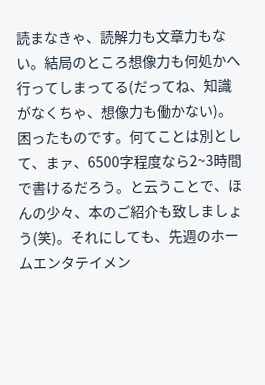読まなきゃ、読解力も文章力もない。結局のところ想像力も何処かへ行ってしまってる(だってね、知識がなくちゃ、想像力も働かない)。困ったものです。何てことは別として、まァ、6500字程度なら2~3時間で書けるだろう。と云うことで、ほんの少々、本のご紹介も致しましょう(笑)。それにしても、先週のホームエンタテイメン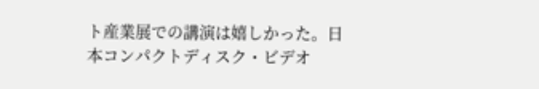ト産業展での講演は嬉しかった。日本コンパクトディスク・ビデオ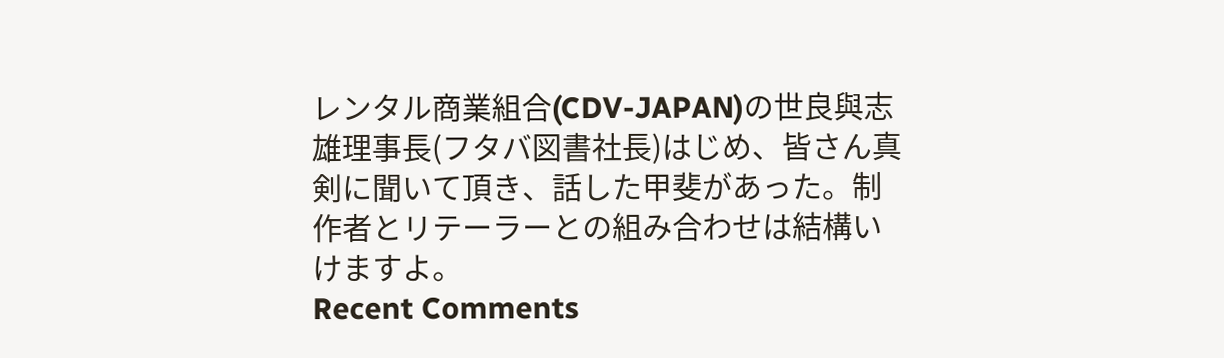レンタル商業組合(CDV-JAPAN)の世良與志雄理事長(フタバ図書社長)はじめ、皆さん真剣に聞いて頂き、話した甲斐があった。制作者とリテーラーとの組み合わせは結構いけますよ。
Recent Comments